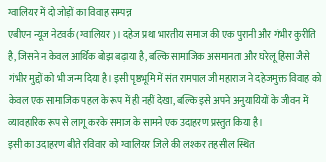ग्वालियर में दो जोड़ों का विवाह सम्पन्न
एबीएन न्यूज नेटवर्क (ग्वालियर)। दहेज प्रथा भारतीय समाज की एक पुरानी और गंभीर कुरीति है, जिसने न केवल आर्थिक बोझ बढ़ाया है, बल्कि सामाजिक असमानता और घरेलू हिंसा जैसे गंभीर मुद्दों को भी जन्म दिया है। इसी पृष्ठभूमि में संत रामपाल जी महाराज ने दहेजमुक्त विवाह को केवल एक सामाजिक पहल के रूप में ही नहीं देखा, बल्कि इसे अपने अनुयायियों के जीवन में व्यावहारिक रूप से लागू करके समाज के सामने एक उदाहरण प्रस्तुत किया है।
इसी का उदाहरण बीते रविवार को ग्वालियर जिले की लश्कर तहसील स्थित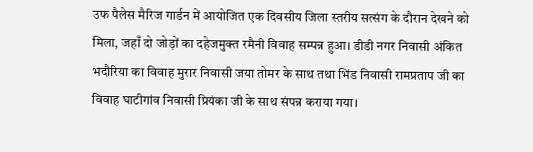उफ पैलेस मैरिज गार्डन में आयोजित एक दिवसीय जिला स्तरीय सत्संग के दौरान देखने को मिला, जहाँ दो जोड़ों का दहेजमुक्त रमैनी विवाह सम्पन्न हुआ। डीडी नगर निवासी अंकित भदौरिया का विवाह मुरार निवासी जया तोमर के साथ तथा भिंड निवासी रामप्रताप जी का विवाह घाटीगांव निवासी प्रियंका जी के साथ संपन्न कराया गया।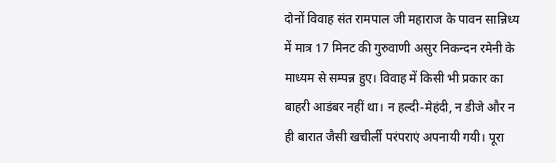दोनों विवाह संत रामपाल जी महाराज के पावन सान्निध्य में मात्र 17 मिनट की गुरुवाणी असुर निकन्दन रमेनी के माध्यम से सम्पन्न हुए। विवाह में किसी भी प्रकार का बाहरी आडंबर नहीं था। न हल्दी-मेहंदी, न डीजे और न ही बारात जैसी खचीर्ली परंपराएं अपनायी गयी। पूरा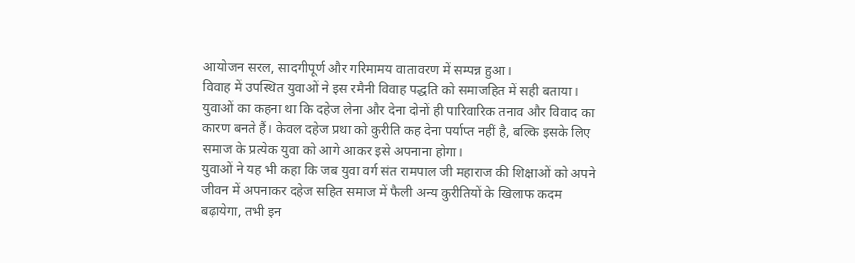आयोजन सरल, सादगीपूर्ण और गरिमामय वातावरण में सम्पन्न हुआ।
विवाह में उपस्थित युवाओं ने इस रमैनी विवाह पद्धति को समाजहित में सही बताया। युवाओं का कहना था कि दहेज लेना और देना दोनों ही पारिवारिक तनाव और विवाद का कारण बनते हैं। केवल दहेज प्रथा को कुरीति कह देना पर्याप्त नहीं है, बल्कि इसके लिए समाज के प्रत्येक युवा को आगे आकर इसे अपनाना होगा।
युवाओं ने यह भी कहा कि जब युवा वर्ग संत रामपाल जी महाराज की शिक्षाओं को अपने जीवन में अपनाकर दहेज सहित समाज में फैली अन्य कुरीतियों के खिलाफ कदम बढ़ायेगा, तभी इन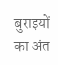बुराइयों का अंत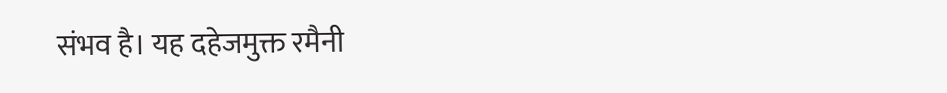संभव है। यह दहेजमुक्त रमैनी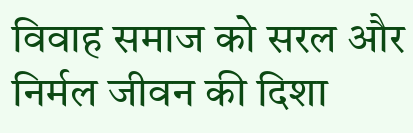विवाह समाज को सरल और निर्मल जीवन की दिशा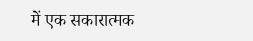में एक सकारात्मक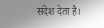संदेश देता है।